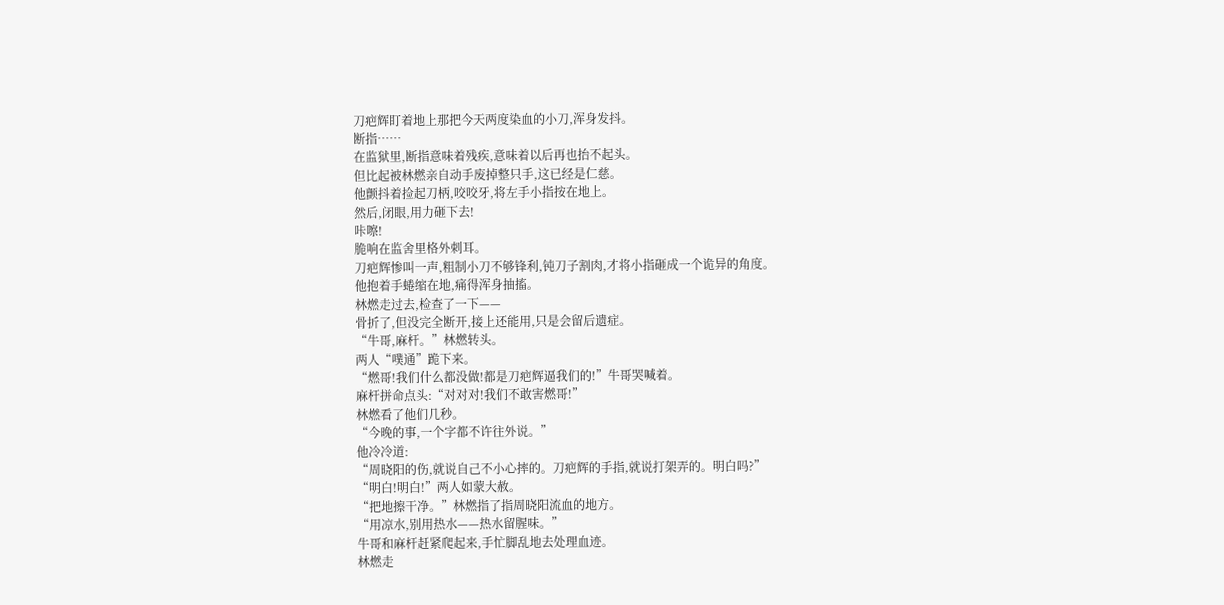刀疤辉盯着地上那把今天两度染血的小刀,浑身发抖。
断指……
在监狱里,断指意味着残疾,意味着以后再也抬不起头。
但比起被林燃亲自动手废掉整只手,这已经是仁慈。
他颤抖着捡起刀柄,咬咬牙,将左手小指按在地上。
然后,闭眼,用力砸下去!
咔嚓!
脆响在监舍里格外刺耳。
刀疤辉惨叫一声,粗制小刀不够锋利,钝刀子割肉,才将小指砸成一个诡异的角度。
他抱着手蜷缩在地,痛得浑身抽搐。
林燃走过去,检查了一下——
骨折了,但没完全断开,接上还能用,只是会留后遗症。
“牛哥,麻杆。”林燃转头。
两人“噗通”跪下来。
“燃哥!我们什么都没做!都是刀疤辉逼我们的!”牛哥哭喊着。
麻杆拼命点头:“对对对!我们不敢害燃哥!”
林燃看了他们几秒。
“今晚的事,一个字都不许往外说。”
他冷冷道:
“周晓阳的伤,就说自己不小心摔的。刀疤辉的手指,就说打架弄的。明白吗?”
“明白!明白!”两人如蒙大赦。
“把地擦干净。”林燃指了指周晓阳流血的地方。
“用凉水,别用热水——热水留腥味。”
牛哥和麻杆赶紧爬起来,手忙脚乱地去处理血迹。
林燃走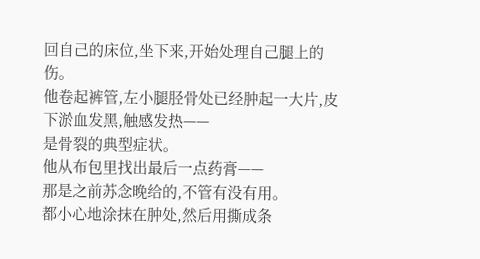回自己的床位,坐下来,开始处理自己腿上的伤。
他卷起裤管,左小腿胫骨处已经肿起一大片,皮下淤血发黑,触感发热——
是骨裂的典型症状。
他从布包里找出最后一点药膏——
那是之前苏念晚给的,不管有没有用。
都小心地涂抹在肿处,然后用撕成条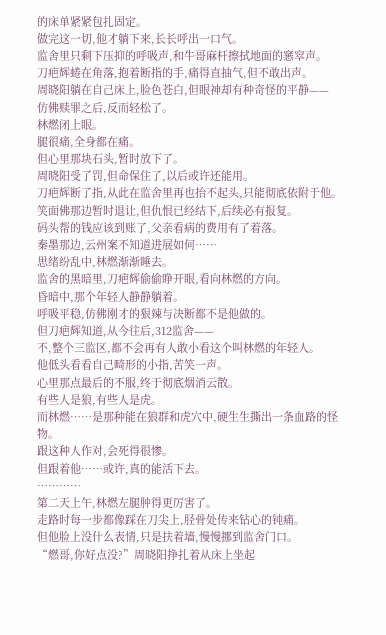的床单紧紧包扎固定。
做完这一切,他才躺下来,长长呼出一口气。
监舍里只剩下压抑的呼吸声,和牛哥麻杆擦拭地面的窸窣声。
刀疤辉蜷在角落,抱着断指的手,痛得直抽气,但不敢出声。
周晓阳躺在自己床上,脸色苍白,但眼神却有种奇怪的平静——
仿佛赎罪之后,反而轻松了。
林燃闭上眼。
腿很痛,全身都在痛。
但心里那块石头,暂时放下了。
周晓阳受了罚,但命保住了,以后或许还能用。
刀疤辉断了指,从此在监舍里再也抬不起头,只能彻底依附于他。
笑面佛那边暂时退让,但仇恨已经结下,后续必有报复。
码头帮的钱应该到账了,父亲看病的费用有了着落。
秦墨那边,云州案不知道进展如何……
思绪纷乱中,林燃渐渐睡去。
监舍的黑暗里,刀疤辉偷偷睁开眼,看向林燃的方向。
昏暗中,那个年轻人静静躺着。
呼吸平稳,仿佛刚才的狠辣与决断都不是他做的。
但刀疤辉知道,从今往后,312监舍——
不,整个三监区,都不会再有人敢小看这个叫林燃的年轻人。
他低头看看自己畸形的小指,苦笑一声。
心里那点最后的不服,终于彻底烟消云散。
有些人是狼,有些人是虎。
而林燃……是那种能在狼群和虎穴中,硬生生撕出一条血路的怪物。
跟这种人作对,会死得很惨。
但跟着他……或许,真的能活下去。
…………
第二天上午,林燃左腿肿得更厉害了。
走路时每一步都像踩在刀尖上,胫骨处传来钻心的钝痛。
但他脸上没什么表情,只是扶着墙,慢慢挪到监舍门口。
“燃哥,你好点没?”周晓阳挣扎着从床上坐起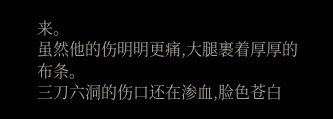来。
虽然他的伤明明更痛,大腿裹着厚厚的布条。
三刀六洞的伤口还在渗血,脸色苍白